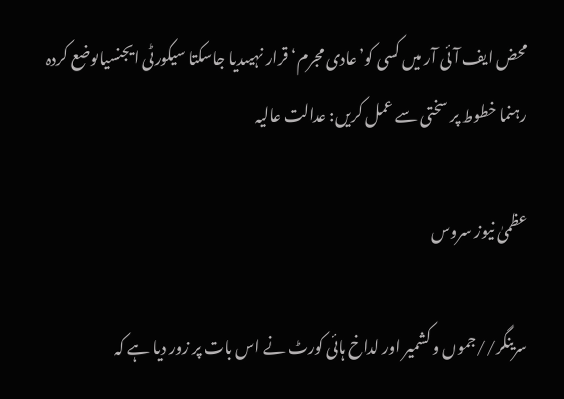محض ایف آئی آر میں کسی کو’عادی مجرم‘ قرار نہیںدیا جاسکتا سیکورٹی ایجنسیاںوضع کردہ رہنما خطوط پر سختی سے عمل کریں: عدالت عالیہ

عظمیٰ نیوز سروس

سرینگر//جموں و کشمیر اور لداخ ہائی کورٹ نے اس بات پر زور دیا ہے کہ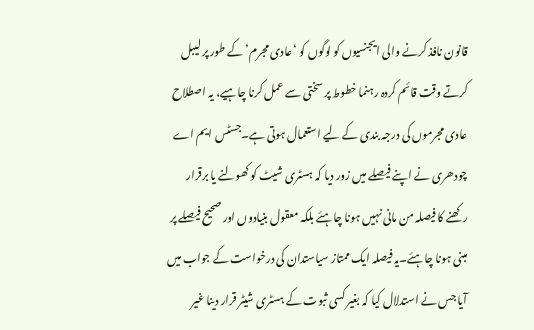قانون نافذ کرنے والی ایجنسیوں کو لوگوں کو ‘عادی مجرم’ کے طور پر لیبل کرتے وقت قائم کردہ رہنما خطوط پر سختی سے عمل کرنا چاہیے، یہ اصطلاح عادی مجرموں کی درجہ بندی کے لیے استعمال ہوتی ہے۔جسٹس ایم اے چودھری نے اپنے فیصلے میں زور دیا کہ ہسٹری شیٹ کو کھولنے یا برقرار رکھنے کا فیصلہ من مانی نہیں ہونا چاہئے بلکہ معقول بنیادوں اور صحیح فیصلے پر مبنی ہونا چاہئے۔یہ فیصلہ ایک ممتاز سیاستدان کی درخواست کے جواب میں آیا جس نے استدلال کیا کہ بغیر کسی ثبوت کے ہسٹری شیٹر قرار دینا غیر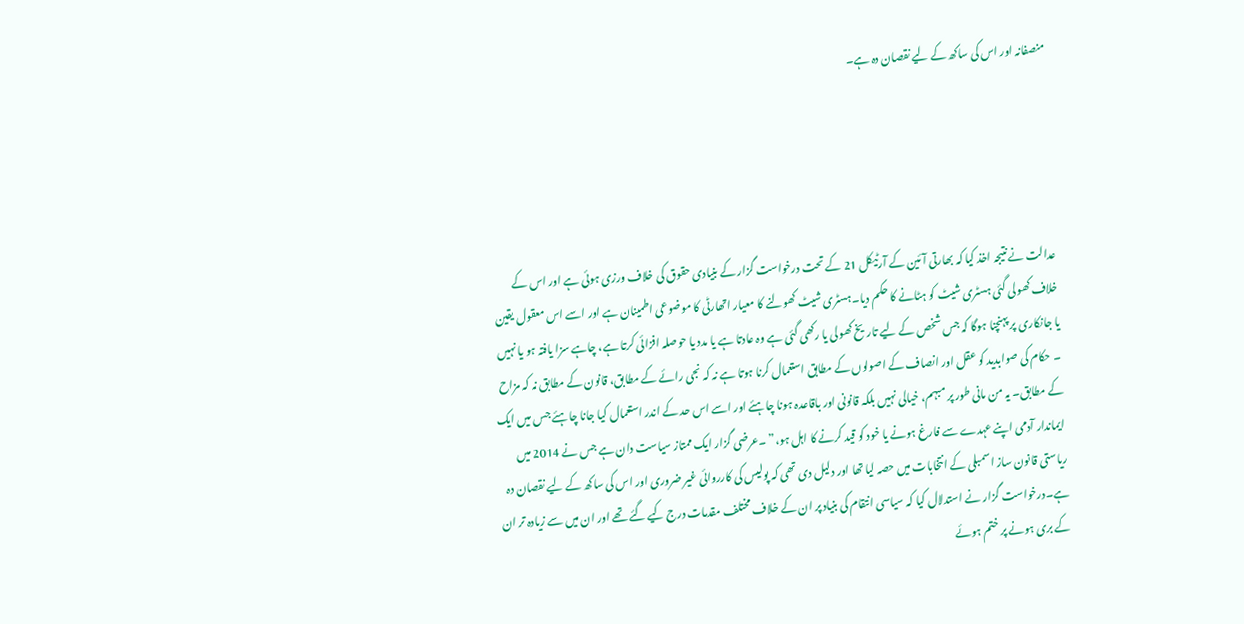منصفانہ اور اس کی ساکھ کے لیے نقصان دہ ہے۔





عدالت نے نتیجہ اخذ کیا کہ بھارتی آئین کے آرٹیکل 21 کے تحت درخواست گزار کے بنیادی حقوق کی خلاف ورزی ہوئی ہے اور اس کے خلاف کھولی گئی ہسٹری شیٹ کو ہٹانے کا حکم دیا۔ہسٹری شیٹ کھولنے کا معیار اتھارٹی کا موضوعی اطمینان ہے اور اسے اس معقول یقین یا جانکاری پر پہنچنا ہوگا کہ جس شخص کے لیے تاریخ کھولی یا رکھی گئی ہے وہ عادتا ہے یا مدد یا حوصلہ افزائی کرتا ہے، چاہے سزا یافتہ ہو یا نہیں ۔ حکام کی صوابدید کو عقل اور انصاف کے اصولوں کے مطابق استعمال کرنا ہوتا ہے نہ کہ نجی رائے کے مطابق، قانون کے مطابق نہ کہ مزاح کے مطابق۔ یہ من مانی طور پر مبہم، خیالی نہیں بلکہ قانونی اور باقاعدہ ہونا چاہئے اور اسے اس حد کے اندر استعمال کیا جانا چاہئے جس میں ایک ایماندار آدمی اپنے عہدے سے فارغ ہونے یا خود کو قید کرنے کا اہل ہو،” ۔عرضی گزار ایک ممتاز سیاست دان ہے جس نے 2014 میں ریاستی قانون ساز اسمبلی کے انتخابات میں حصہ لیا تھا اور دلیل دی تھی کہ پولیس کی کارروائی غیر ضروری اور اس کی ساکھ کے لیے نقصان دہ ہے۔درخواست گزار نے استدلال کیا کہ سیاسی انتقام کی بنیاد پر ان کے خلاف مختلف مقدمات درج کیے گئے تھے اور ان میں سے زیادہ تر ان کے بری ہونے پر ختم ہوئے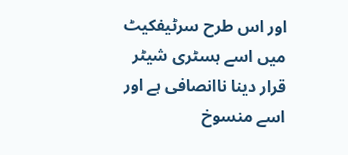اور اس طرح سرٹیفکیٹ میں اسے ہسٹری شیٹر قرار دینا ناانصافی ہے اور اسے منسوخ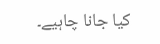کیا جانا چاہیے۔